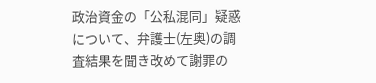政治資金の「公私混同」疑惑について、弁護士(左奥)の調査結果を聞き改めて謝罪の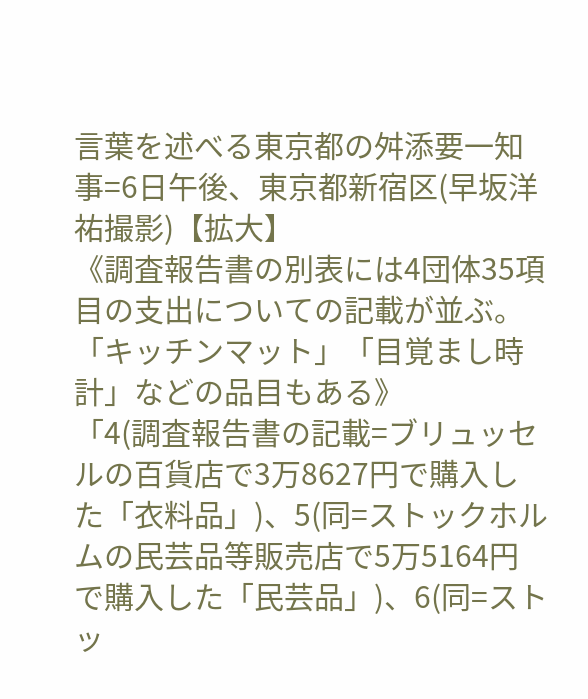言葉を述べる東京都の舛添要一知事=6日午後、東京都新宿区(早坂洋祐撮影)【拡大】
《調査報告書の別表には4団体35項目の支出についての記載が並ぶ。「キッチンマット」「目覚まし時計」などの品目もある》
「4(調査報告書の記載=ブリュッセルの百貨店で3万8627円で購入した「衣料品」)、5(同=ストックホルムの民芸品等販売店で5万5164円で購入した「民芸品」)、6(同=ストッ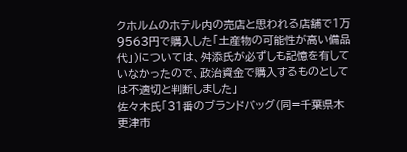クホルムのホテル内の売店と思われる店舗で1万9563円で購入した「土産物の可能性が高い備品代」)については、舛添氏が必ずしも記憶を有していなかったので、政治資金で購入するものとしては不適切と判断しました」
佐々木氏「31番のブランドバッグ(同=千葉県木更津市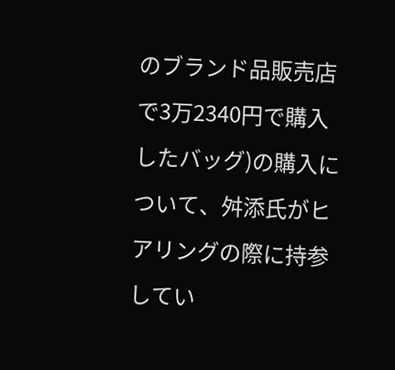のブランド品販売店で3万2340円で購入したバッグ)の購入について、舛添氏がヒアリングの際に持参してい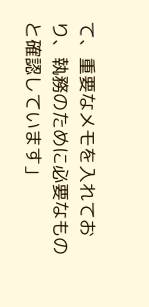て、重要なメモを入れており、執務のために必要なものと確認しています」